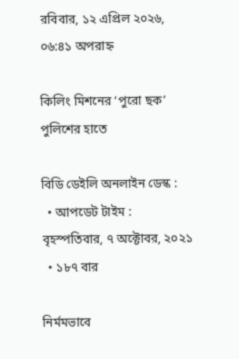রবিবার, ১২ এপ্রিল ২০২৬, ০৬:৪১ অপরাহ্ন

কিলিং মিশনের ‘পুরো ছক’ পুলিশের হাতে

বিডি ডেইলি অনলাইন ডেস্ক :
  • আপডেট টাইম : বৃহস্পতিবার, ৭ অক্টোবর, ২০২১
  • ১৮৭ বার

নির্মমভাবে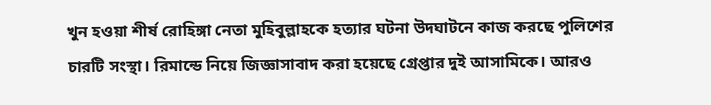খুন হওয়া শীর্ষ রোহিঙ্গা নেতা মুহিবুল্লাহকে হত্যার ঘটনা উদঘাটনে কাজ করছে পুলিশের চারটি সংস্থা। রিমান্ডে নিয়ে জিজ্ঞাসাবাদ করা হয়েছে গ্রেপ্তার দুই আসামিকে। আরও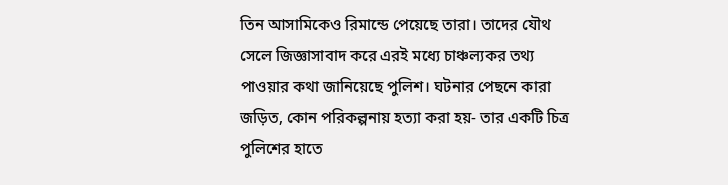তিন আসামিকেও রিমান্ডে পেয়েছে তারা। তাদের যৌথ সেলে জিজ্ঞাসাবাদ করে এরই মধ্যে চাঞ্চল্যকর তথ্য পাওয়ার কথা জানিয়েছে পুলিশ। ঘটনার পেছনে কারা জড়িত, কোন পরিকল্পনায় হত্যা করা হয়- তার একটি চিত্র পুলিশের হাতে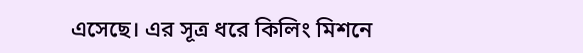এসেছে। এর সূত্র ধরে কিলিং মিশনে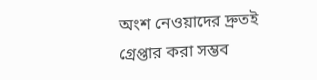অংশ নেওয়াদের দ্রুতই গ্রেপ্তার করা সম্ভব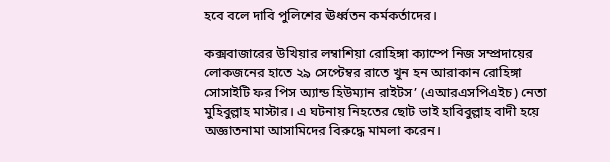হবে বলে দাবি পুলিশের ঊর্ধ্বতন কর্মকর্তাদের।

কক্সবাজারের উখিয়ার লম্বাশিয়া রোহিঙ্গা ক্যাম্পে নিজ সম্প্রদায়ের লোকজনের হাতে ২৯ সেপ্টেম্বর রাতে খুন হন আরাকান রোহিঙ্গা সোসাইটি ফর পিস অ্যান্ড হিউম্যান রাইটস’ (এআরএসপিএইচ) নেতা মুহিবুল্লাহ মাস্টার। এ ঘটনায় নিহতের ছোট ভাই হাবিবুল্লাহ বাদী হয়ে অজ্ঞাতনামা আসামিদের বিরুদ্ধে মামলা করেন।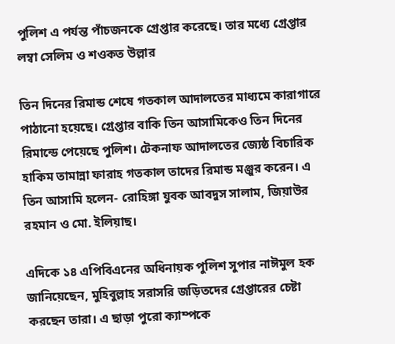পুলিশ এ পর্যন্ত পাঁচজনকে গ্রেপ্তার করেছে। তার মধ্যে গ্রেপ্তার লম্বা সেলিম ও শওকত উল্লার

তিন দিনের রিমান্ড শেষে গতকাল আদালতের মাধ্যমে কারাগারে পাঠানো হয়েছে। গ্রেপ্তার বাকি তিন আসামিকেও তিন দিনের রিমান্ডে পেয়েছে পুলিশ। টেকনাফ আদালতের জ্যেষ্ঠ বিচারিক হাকিম তামান্না ফারাহ গতকাল তাদের রিমান্ড মঞ্জুর করেন। এ তিন আসামি হলেন- রোহিঙ্গা যুবক আবদুস সালাম, জিয়াউর রহমান ও মো. ইলিয়াছ।

এদিকে ১৪ এপিবিএনের অধিনায়ক পুলিশ সুপার নাঈমুল হক জানিয়েছেন, মুহিবুল্লাহ সরাসরি জড়িতদের গ্রেপ্তারের চেষ্টা করছেন তারা। এ ছাড়া পুরো ক্যাম্পকে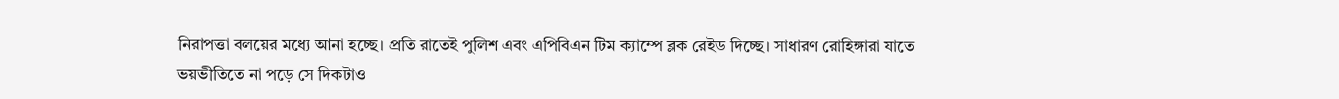নিরাপত্তা বলয়ের মধ্যে আনা হচ্ছে। প্রতি রাতেই পুলিশ এবং এপিবিএন টিম ক্যাম্পে ব্লক রেইড দিচ্ছে। সাধারণ রোহিঙ্গারা যাতে ভয়ভীতিতে না পড়ে সে দিকটাও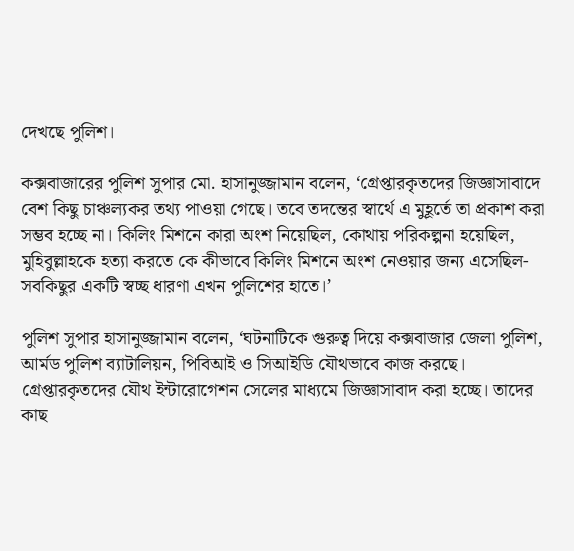দেখছে পুলিশ।

কক্সবাজারের পুলিশ সুপার মো. হাসানুজ্জামান বলেন, ‘গ্রেপ্তারকৃতদের জিজ্ঞাসাবাদে বেশ কিছু চাঞ্চল্যকর তথ্য পাওয়া গেছে। তবে তদন্তের স্বার্থে এ মুহূর্তে তা প্রকাশ করা সম্ভব হচ্ছে না। কিলিং মিশনে কারা অংশ নিয়েছিল, কোথায় পরিকল্পনা হয়েছিল, মুহিবুল্লাহকে হত্যা করতে কে কীভাবে কিলিং মিশনে অংশ নেওয়ার জন্য এসেছিল- সবকিছুর একটি স্বচ্ছ ধারণা এখন পুলিশের হাতে।’

পুলিশ সুপার হাসানুজ্জামান বলেন, ‘ঘটনাটিকে গুরুত্ব দিয়ে কক্সবাজার জেলা পুলিশ, আর্মড পুলিশ ব্যাটালিয়ন, পিবিআই ও সিআইডি যৌথভাবে কাজ করছে। গ্রেপ্তারকৃতদের যৌথ ইন্টারোগেশন সেলের মাধ্যমে জিজ্ঞাসাবাদ করা হচ্ছে। তাদের কাছ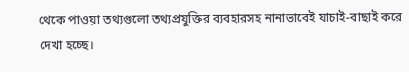থেকে পাওয়া তথ্যগুলো তথ্যপ্রযুক্তির ব্যবহারসহ নানাভাবেই যাচাই-বাছাই করে দেখা হচ্ছে।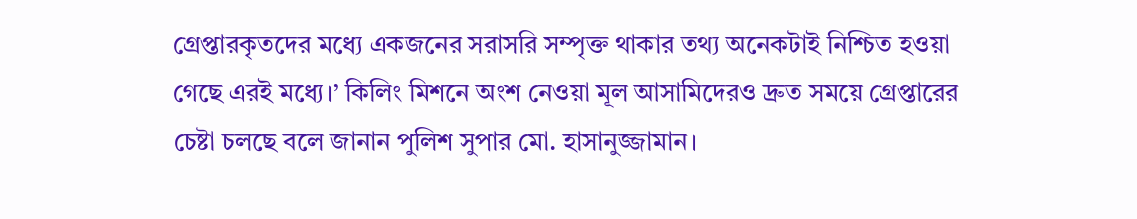গ্রেপ্তারকৃতদের মধ্যে একজনের সরাসরি সম্পৃক্ত থাকার তথ্য অনেকটাই নিশ্চিত হওয়া গেছে এরই মধ্যে।’ কিলিং মিশনে অংশ নেওয়া মূল আসামিদেরও দ্রুত সময়ে গ্রেপ্তারের চেষ্টা চলছে বলে জানান পুলিশ সুপার মো. হাসানুজ্জামান।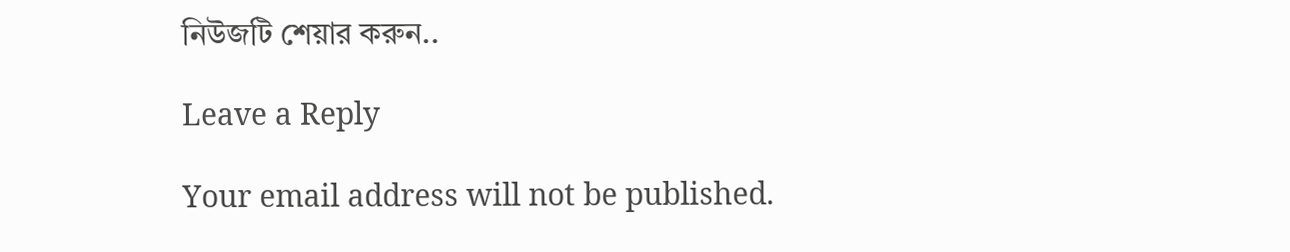নিউজটি শেয়ার করুন..

Leave a Reply

Your email address will not be published.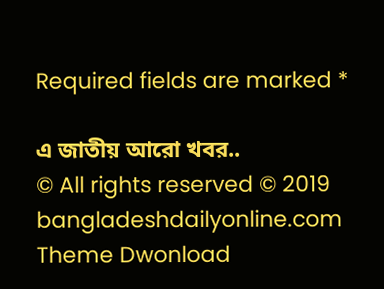Required fields are marked *

এ জাতীয় আরো খবর..
© All rights reserved © 2019 bangladeshdailyonline.com
Theme Dwonload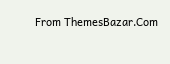From ThemesBazar.Com